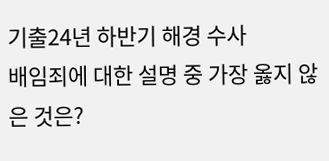기출24년 하반기 해경 수사
배임죄에 대한 설명 중 가장 옳지 않은 것은?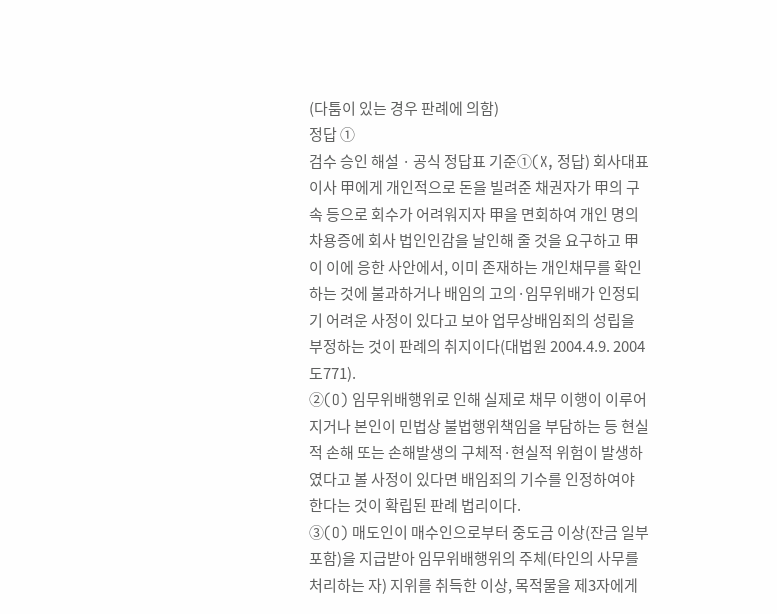(다툼이 있는 경우 판례에 의함)
정답 ①
검수 승인 해설 · 공식 정답표 기준①(X, 정답) 회사대표이사 甲에게 개인적으로 돈을 빌려준 채권자가 甲의 구속 등으로 회수가 어려워지자 甲을 면회하여 개인 명의 차용증에 회사 법인인감을 날인해 줄 것을 요구하고 甲이 이에 응한 사안에서, 이미 존재하는 개인채무를 확인하는 것에 불과하거나 배임의 고의·임무위배가 인정되기 어려운 사정이 있다고 보아 업무상배임죄의 성립을 부정하는 것이 판례의 취지이다(대법원 2004.4.9. 2004도771).
②(O) 임무위배행위로 인해 실제로 채무 이행이 이루어지거나 본인이 민법상 불법행위책임을 부담하는 등 현실적 손해 또는 손해발생의 구체적·현실적 위험이 발생하였다고 볼 사정이 있다면 배임죄의 기수를 인정하여야 한다는 것이 확립된 판례 법리이다.
③(O) 매도인이 매수인으로부터 중도금 이상(잔금 일부 포함)을 지급받아 임무위배행위의 주체(타인의 사무를 처리하는 자) 지위를 취득한 이상, 목적물을 제3자에게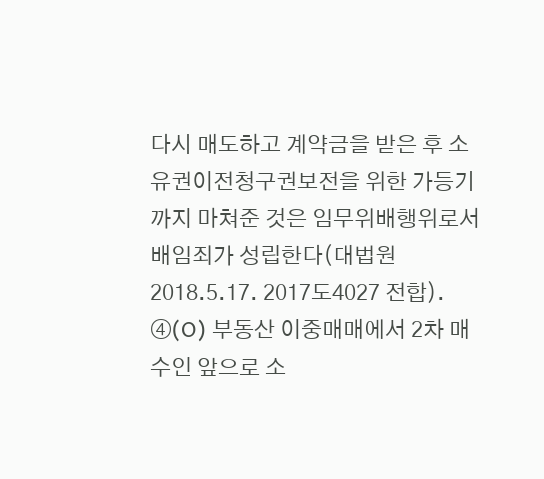다시 매도하고 계약금을 받은 후 소유권이전청구권보전을 위한 가등기까지 마쳐준 것은 임무위배행위로서 배임죄가 성립한다(대법원 2018.5.17. 2017도4027 전합).
④(O) 부동산 이중매매에서 2차 매수인 앞으로 소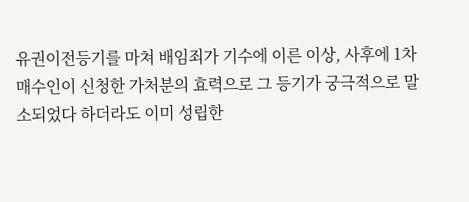유권이전등기를 마쳐 배임죄가 기수에 이른 이상, 사후에 1차 매수인이 신청한 가처분의 효력으로 그 등기가 궁극적으로 말소되었다 하더라도 이미 성립한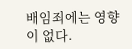배임죄에는 영향이 없다.